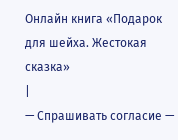Онлайн книга «Подарок для шейха. Жестокая сказка»
|
— Спрашивать согласие —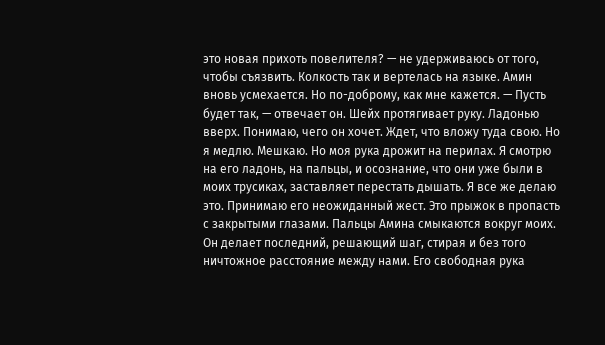это новая прихоть повелителя? — не удерживаюсь от того, чтобы съязвить. Колкость так и вертелась на языке. Амин вновь усмехается. Но по-доброму, как мне кажется. — Пусть будет так, — отвечает он. Шейх протягивает руку. Ладонью вверх. Понимаю, чего он хочет. Ждет, что вложу туда свою. Но я медлю. Мешкаю. Но моя рука дрожит на перилах. Я смотрю на его ладонь, на пальцы, и осознание, что они уже были в моих трусиках, заставляет перестать дышать. Я все же делаю это. Принимаю его неожиданный жест. Это прыжок в пропасть с закрытыми глазами. Пальцы Амина смыкаются вокруг моих. Он делает последний, решающий шаг, стирая и без того ничтожное расстояние между нами. Его свободная рука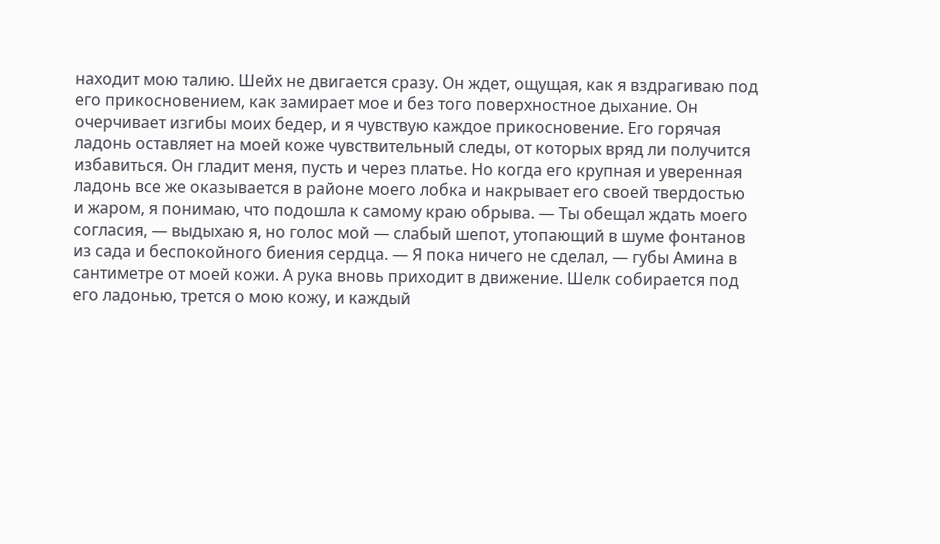находит мою талию. Шейх не двигается сразу. Он ждет, ощущая, как я вздрагиваю под его прикосновением, как замирает мое и без того поверхностное дыхание. Он очерчивает изгибы моих бедер, и я чувствую каждое прикосновение. Его горячая ладонь оставляет на моей коже чувствительный следы, от которых вряд ли получится избавиться. Он гладит меня, пусть и через платье. Но когда его крупная и уверенная ладонь все же оказывается в районе моего лобка и накрывает его своей твердостью и жаром, я понимаю, что подошла к самому краю обрыва. — Ты обещал ждать моего согласия, — выдыхаю я, но голос мой — слабый шепот, утопающий в шуме фонтанов из сада и беспокойного биения сердца. — Я пока ничего не сделал, — губы Амина в сантиметре от моей кожи. А рука вновь приходит в движение. Шелк собирается под его ладонью, трется о мою кожу, и каждый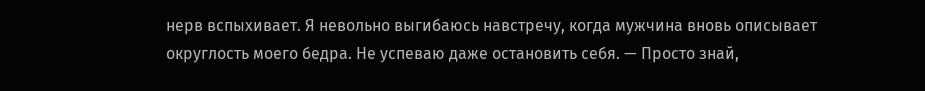нерв вспыхивает. Я невольно выгибаюсь навстречу, когда мужчина вновь описывает округлость моего бедра. Не успеваю даже остановить себя. — Просто знай,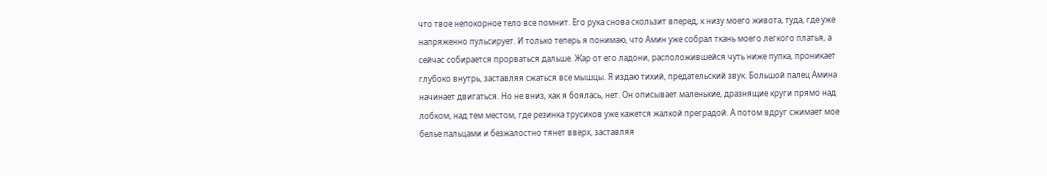что твое непокорное тело все помнит. Его рука снова скользит вперед, к низу моего живота, туда, где уже напряженно пульсирует. И только теперь я понимаю, что Амин уже собрал ткань моего легкого платья, а сейчас собирается прорваться дальше. Жар от его ладони, расположившейся чуть ниже пупка, проникает глубоко внутрь, заставляя сжаться все мышцы. Я издаю тихий, предательский звук. Большой палец Амина начинает двигаться. Но не вниз, как я боялась, нет. Он описывает маленькие, дразнящие круги прямо над лобком, над тем местом, где резинка трусиков уже кажется жалкой преградой. А потом вдруг сжимает мое белье пальцами и безжалостно тянет вверх, заставляя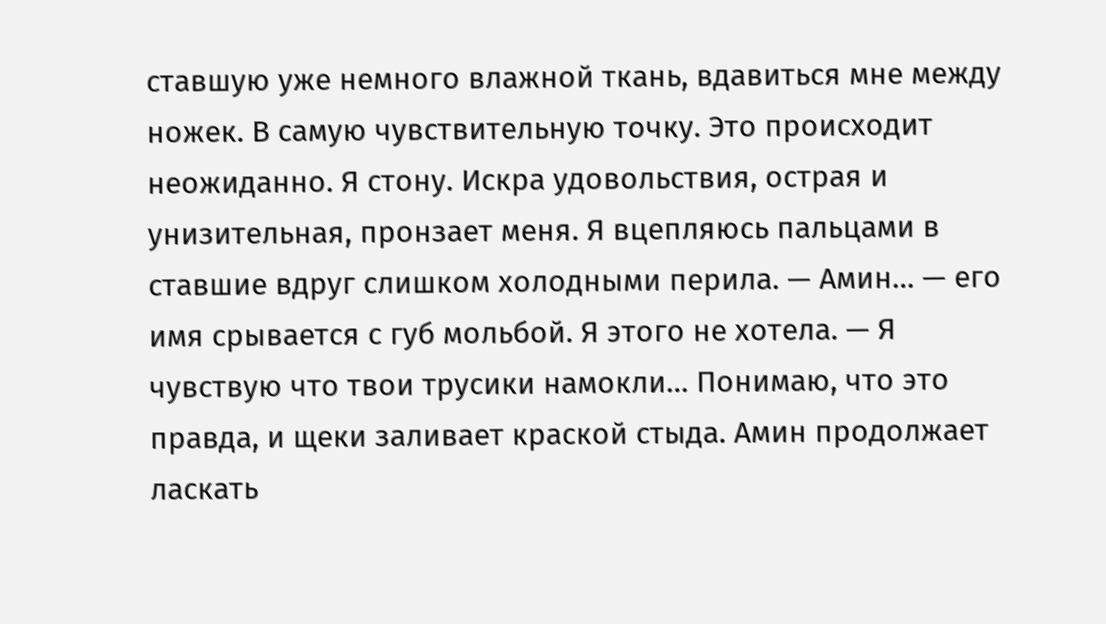ставшую уже немного влажной ткань, вдавиться мне между ножек. В самую чувствительную точку. Это происходит неожиданно. Я стону. Искра удовольствия, острая и унизительная, пронзает меня. Я вцепляюсь пальцами в ставшие вдруг слишком холодными перила. — Амин… — его имя срывается с губ мольбой. Я этого не хотела. — Я чувствую что твои трусики намокли… Понимаю, что это правда, и щеки заливает краской стыда. Амин продолжает ласкать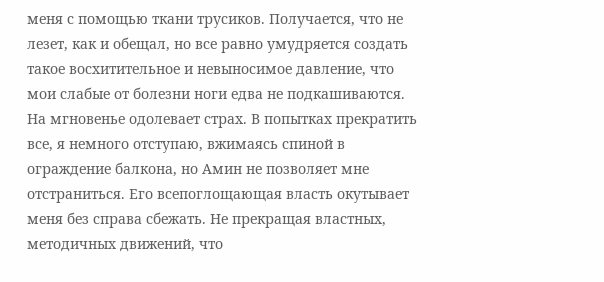меня с помощью ткани трусиков. Получается, что не лезет, как и обещал, но все равно умудряется создать такое восхитительное и невыносимое давление, что мои слабые от болезни ноги едва не подкашиваются. На мгновенье одолевает страх. В попытках прекратить все, я немного отступаю, вжимаясь спиной в ограждение балкона, но Амин не позволяет мне отстраниться. Его всепоглощающая власть окутывает меня без справа сбежать. Не прекращая властных, методичных движений, что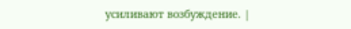усиливают возбуждение. |